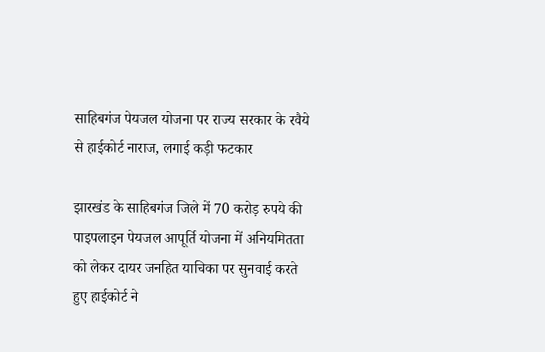साहिबगंज पेयजल योजना पर राज्य सरकार के रवैये से हाईकोर्ट नाराज, लगाई कड़ी फटकार

झारखंड के साहिबगंज जिले में 70 करोड़ रुपये की पाइपलाइन पेयजल आपूर्ति योजना में अनियमितता को लेकर दायर जनहित याचिका पर सुनवाई करते हुए हाईकोर्ट ने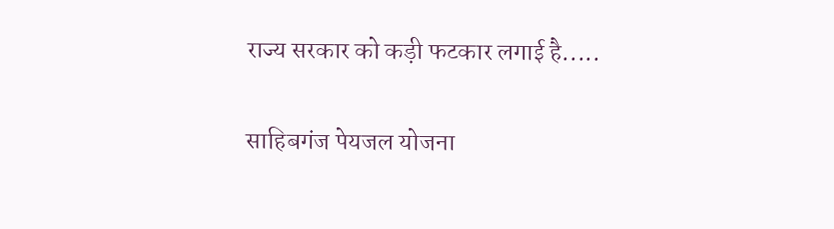राज्य सरकार को कड़ी फटकार लगाई है.....

साहिबगंज पेयजल योजना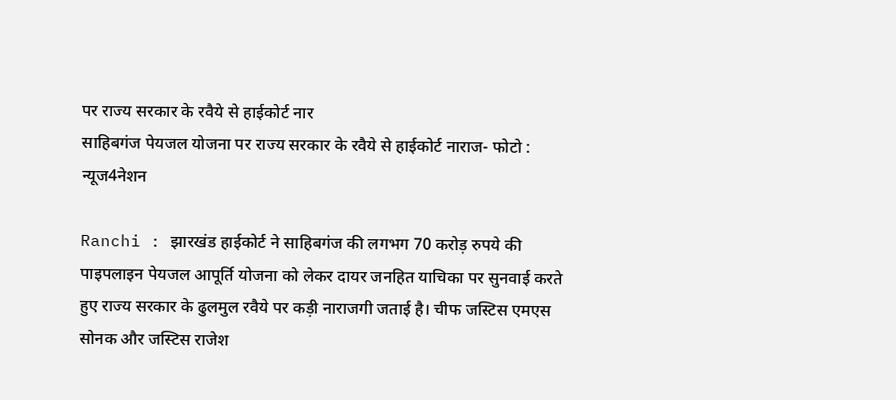पर राज्य सरकार के रवैये से हाईकोर्ट नार
साहिबगंज पेयजल योजना पर राज्य सरकार के रवैये से हाईकोर्ट नाराज- फोटो : न्यूज4नेशन

Ranchi : झारखंड हाईकोर्ट ने साहिबगंज की लगभग 70 करोड़ रुपये की पाइपलाइन पेयजल आपूर्ति योजना को लेकर दायर जनहित याचिका पर सुनवाई करते हुए राज्य सरकार के ढुलमुल रवैये पर कड़ी नाराजगी जताई है। चीफ जस्टिस एमएस सोनक और जस्टिस राजेश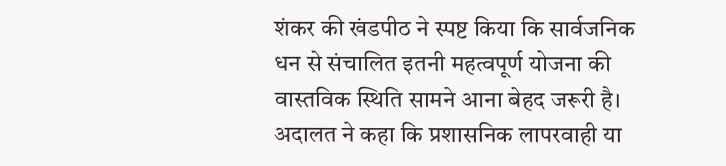शंकर की खंडपीठ ने स्पष्ट किया कि सार्वजनिक धन से संचालित इतनी महत्वपूर्ण योजना की वास्तविक स्थिति सामने आना बेहद जरूरी है। अदालत ने कहा कि प्रशासनिक लापरवाही या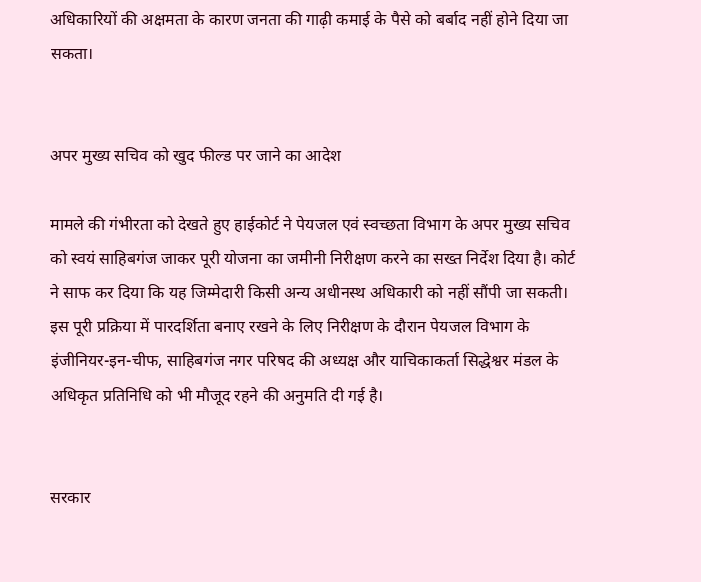अधिकारियों की अक्षमता के कारण जनता की गाढ़ी कमाई के पैसे को बर्बाद नहीं होने दिया जा सकता।


अपर मुख्य सचिव को खुद फील्ड पर जाने का आदेश

मामले की गंभीरता को देखते हुए हाईकोर्ट ने पेयजल एवं स्वच्छता विभाग के अपर मुख्य सचिव को स्वयं साहिबगंज जाकर पूरी योजना का जमीनी निरीक्षण करने का सख्त निर्देश दिया है। कोर्ट ने साफ कर दिया कि यह जिम्मेदारी किसी अन्य अधीनस्थ अधिकारी को नहीं सौंपी जा सकती। इस पूरी प्रक्रिया में पारदर्शिता बनाए रखने के लिए निरीक्षण के दौरान पेयजल विभाग के इंजीनियर-इन-चीफ, साहिबगंज नगर परिषद की अध्यक्ष और याचिकाकर्ता सिद्धेश्वर मंडल के अधिकृत प्रतिनिधि को भी मौजूद रहने की अनुमति दी गई है।


सरकार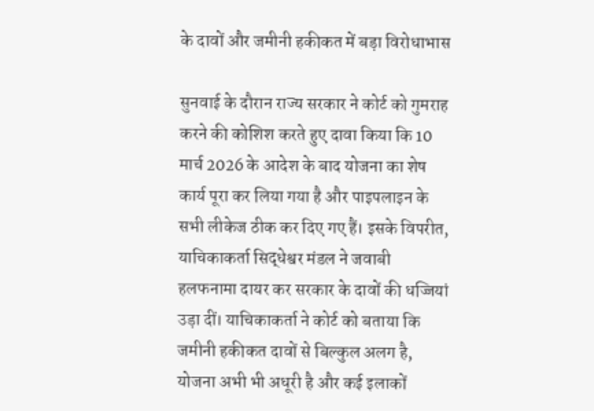के दावों और जमीनी हकीकत में बड़ा विरोधाभास

सुनवाई के दौरान राज्य सरकार ने कोर्ट को गुमराह करने की कोशिश करते हुए दावा किया कि 10 मार्च 2026 के आदेश के बाद योजना का शेष कार्य पूरा कर लिया गया है और पाइपलाइन के सभी लीकेज ठीक कर दिए गए हैं। इसके विपरीत, याचिकाकर्ता सिद्धेश्वर मंडल ने जवाबी हलफनामा दायर कर सरकार के दावों की धज्जियां उड़ा दीं। याचिकाकर्ता ने कोर्ट को बताया कि जमीनी हकीकत दावों से बिल्कुल अलग है, योजना अभी भी अधूरी है और कई इलाकों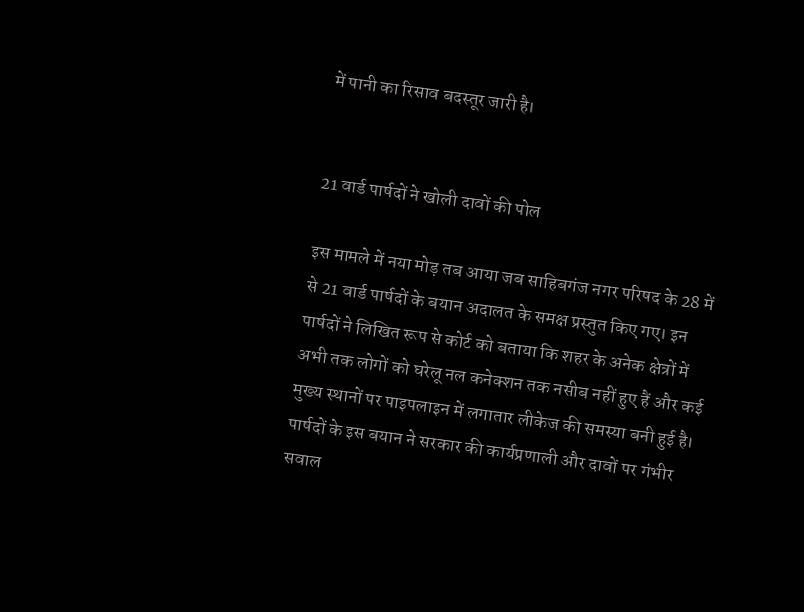में पानी का रिसाव बदस्तूर जारी है।


21 वार्ड पार्षदों ने खोली दावों की पोल

इस मामले में नया मोड़ तब आया जब साहिबगंज नगर परिषद के 28 में से 21 वार्ड पार्षदों के बयान अदालत के समक्ष प्रस्तुत किए गए। इन पार्षदों ने लिखित रूप से कोर्ट को बताया कि शहर के अनेक क्षेत्रों में अभी तक लोगों को घरेलू नल कनेक्शन तक नसीब नहीं हुए हैं और कई मुख्य स्थानों पर पाइपलाइन में लगातार लीकेज की समस्या बनी हुई है। पार्षदों के इस बयान ने सरकार की कार्यप्रणाली और दावों पर गंभीर सवाल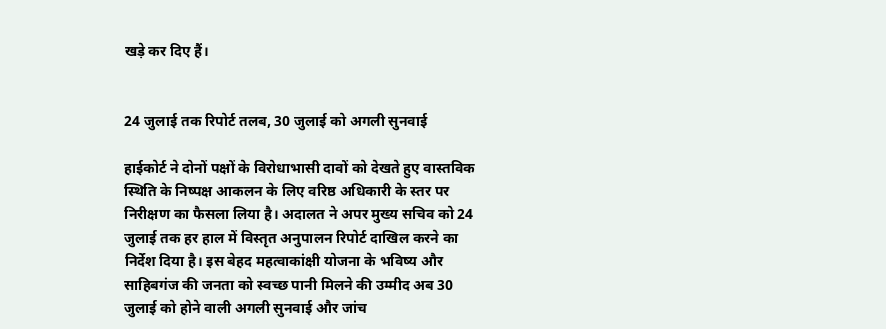खड़े कर दिए हैं।


24 जुलाई तक रिपोर्ट तलब, 30 जुलाई को अगली सुनवाई

हाईकोर्ट ने दोनों पक्षों के विरोधाभासी दावों को देखते हुए वास्तविक स्थिति के निष्पक्ष आकलन के लिए वरिष्ठ अधिकारी के स्तर पर निरीक्षण का फैसला लिया है। अदालत ने अपर मुख्य सचिव को 24 जुलाई तक हर हाल में विस्तृत अनुपालन रिपोर्ट दाखिल करने का निर्देश दिया है। इस बेहद महत्वाकांक्षी योजना के भविष्य और साहिबगंज की जनता को स्वच्छ पानी मिलने की उम्मीद अब 30 जुलाई को होने वाली अगली सुनवाई और जांच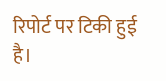रिपोर्ट पर टिकी हुई है।